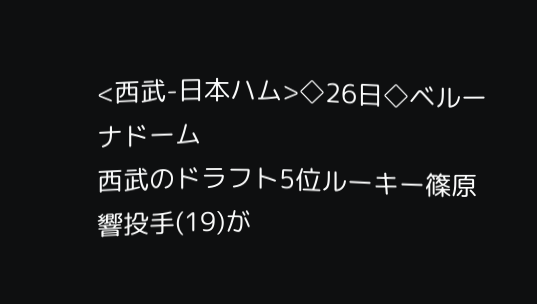<西武-日本ハム>◇26日◇ベルーナドーム
西武のドラフト5位ルーキー篠原響投手(19)が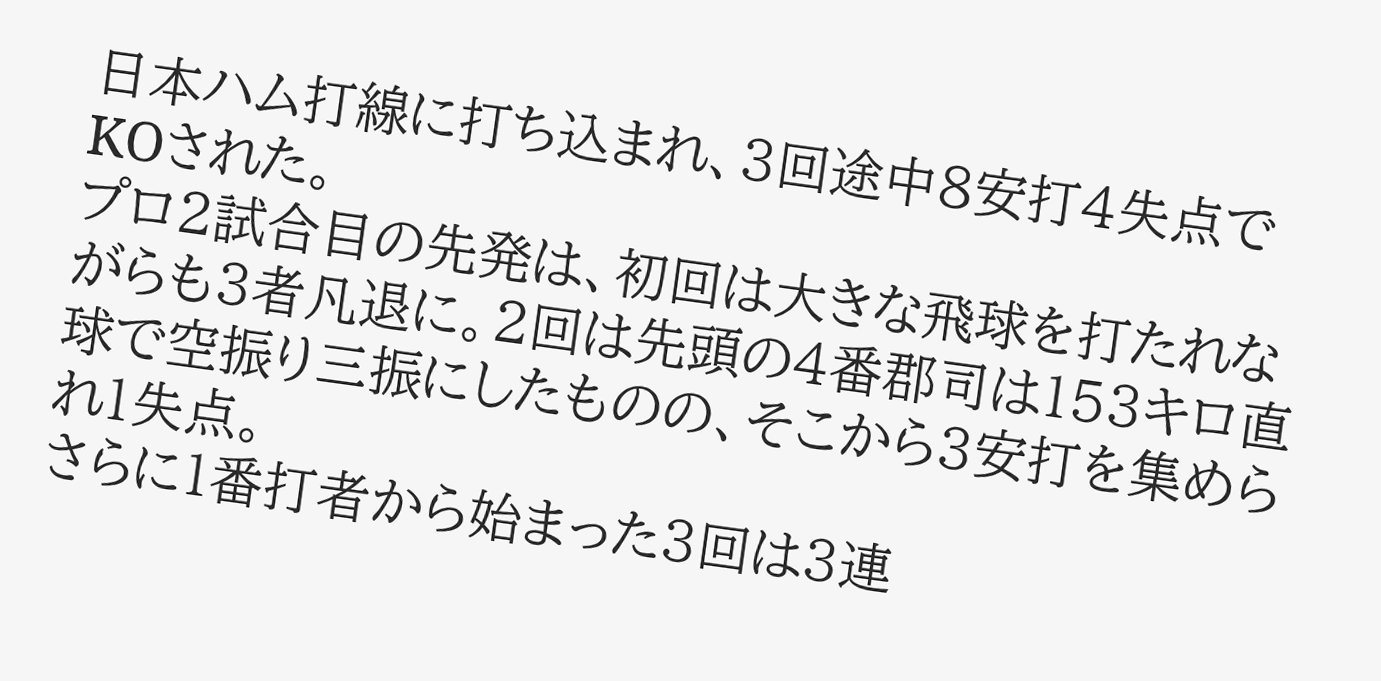日本ハム打線に打ち込まれ、3回途中8安打4失点でKOされた。
プロ2試合目の先発は、初回は大きな飛球を打たれながらも3者凡退に。2回は先頭の4番郡司は153キロ直球で空振り三振にしたものの、そこから3安打を集められ1失点。
さらに1番打者から始まった3回は3連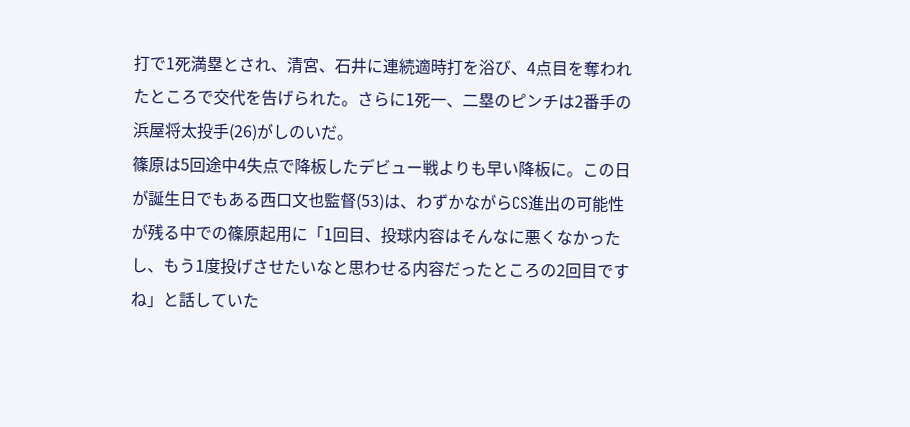打で1死満塁とされ、清宮、石井に連続適時打を浴び、4点目を奪われたところで交代を告げられた。さらに1死一、二塁のピンチは2番手の浜屋将太投手(26)がしのいだ。
篠原は5回途中4失点で降板したデビュー戦よりも早い降板に。この日が誕生日でもある西口文也監督(53)は、わずかながらCS進出の可能性が残る中での篠原起用に「1回目、投球内容はそんなに悪くなかったし、もう1度投げさせたいなと思わせる内容だったところの2回目ですね」と話していた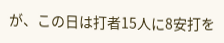が、この日は打者15人に8安打を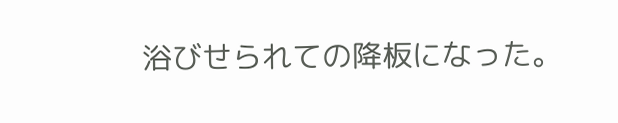浴びせられての降板になった。